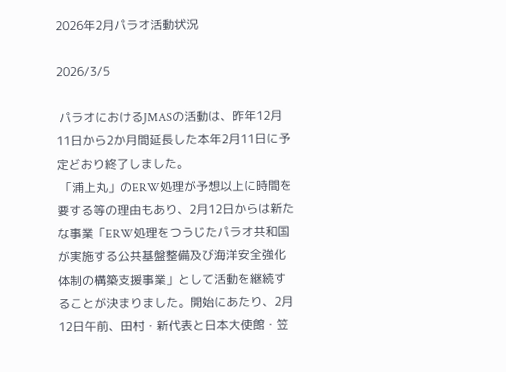2026年2月パラオ活動状況

2026/3/5

 パラオにおけるJMASの活動は、昨年12月11日から2か月間延長した本年2月11日に予定どおり終了しました。
 「浦上丸」のERW処理が予想以上に時間を要する等の理由もあり、2月12日からは新たな事業「ERW処理をつうじたパラオ共和国が実施する公共基盤整備及び海洋安全強化体制の構築支援事業」として活動を継続することが決まりました。開始にあたり、2月12日午前、田村・新代表と日本大使館・笠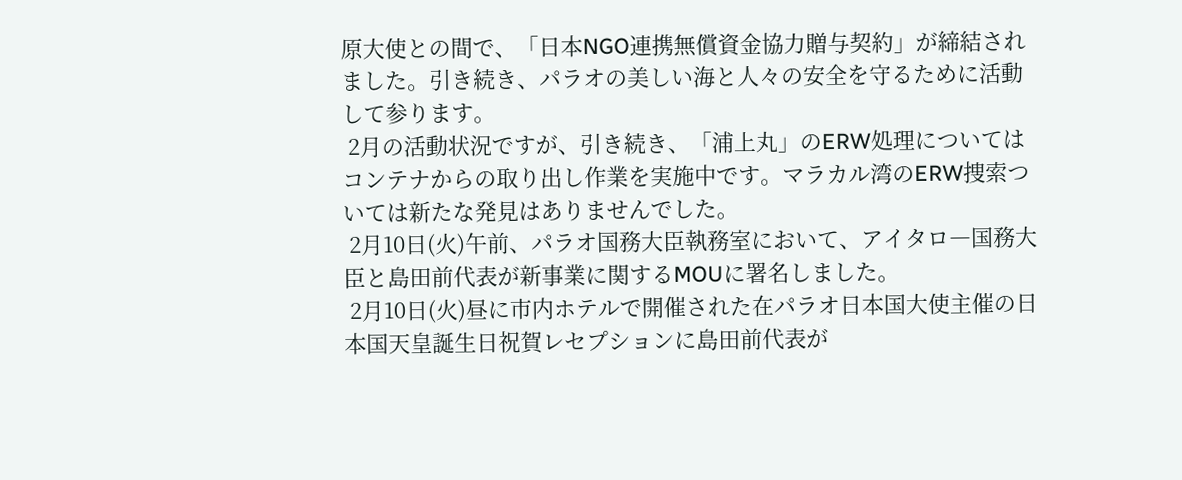原大使との間で、「日本NGO連携無償資金協力贈与契約」が締結されました。引き続き、パラオの美しい海と人々の安全を守るために活動して参ります。
 2月の活動状況ですが、引き続き、「浦上丸」のERW処理についてはコンテナからの取り出し作業を実施中です。マラカル湾のERW捜索ついては新たな発見はありませんでした。
 2月10日(火)午前、パラオ国務大臣執務室において、アイタロ―国務大臣と島田前代表が新事業に関するMOUに署名しました。
 2月10日(火)昼に市内ホテルで開催された在パラオ日本国大使主催の日本国天皇誕生日祝賀レセプションに島田前代表が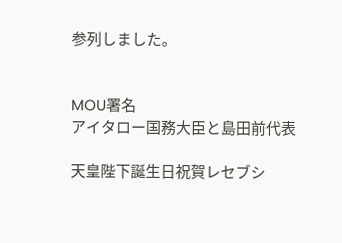参列しました。


MOU署名
アイタロー国務大臣と島田前代表

天皇陛下誕生日祝賀レセブシ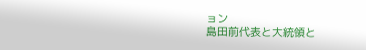ョン
島田前代表と大統領と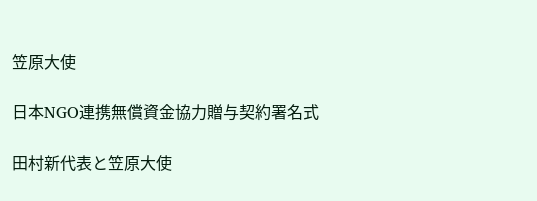笠原大使

日本NGO連携無償資金協力贈与契約署名式

田村新代表と笠原大使